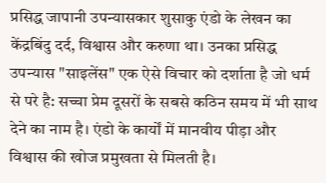प्रसिद्ध जापानी उपन्यासकार शुसाकु एंडो के लेखन का केंद्रबिंदु दर्द, विश्वास और करुणा था। उनका प्रसिद्ध उपन्यास "साइलेंस" एक ऐसे विचार को दर्शाता है जो धर्म से परे है: सच्चा प्रेम दूसरों के सबसे कठिन समय में भी साथ देने का नाम है। एंडो के कार्यों में मानवीय पीड़ा और विश्वास की खोज प्रमुखता से मिलती है।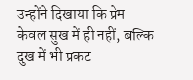उन्होंने दिखाया कि प्रेम केवल सुख में ही नहीं, बल्कि दुख में भी प्रकट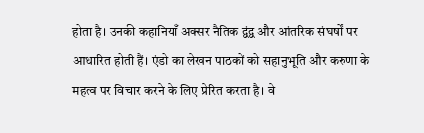होता है। उनकी कहानियाँ अक्सर नैतिक द्वंद्व और आंतरिक संघर्षों पर आधारित होती हैं। एंडो का लेखन पाठकों को सहानुभूति और करुणा के महत्व पर विचार करने के लिए प्रेरित करता है। वे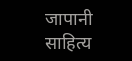जापानी साहित्य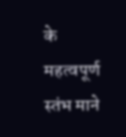के महत्वपूर्ण स्तंभ माने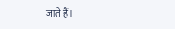जाते हैं।